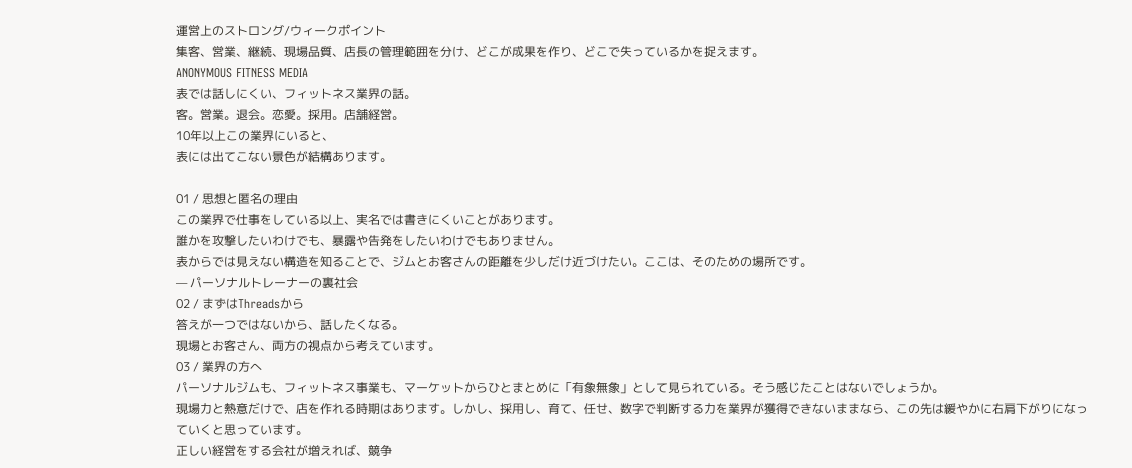運営上のストロング/ウィークポイント
集客、営業、継続、現場品質、店長の管理範囲を分け、どこが成果を作り、どこで失っているかを捉えます。
ANONYMOUS FITNESS MEDIA
表では話しにくい、フィットネス業界の話。
客。営業。退会。恋愛。採用。店舗経営。
10年以上この業界にいると、
表には出てこない景色が結構あります。

01 / 思想と匿名の理由
この業界で仕事をしている以上、実名では書きにくいことがあります。
誰かを攻撃したいわけでも、暴露や告発をしたいわけでもありません。
表からでは見えない構造を知ることで、ジムとお客さんの距離を少しだけ近づけたい。ここは、そのための場所です。
— パーソナルトレーナーの裏社会
02 / まずはThreadsから
答えが一つではないから、話したくなる。
現場とお客さん、両方の視点から考えています。
03 / 業界の方へ
パーソナルジムも、フィットネス事業も、マーケットからひとまとめに「有象無象」として見られている。そう感じたことはないでしょうか。
現場力と熱意だけで、店を作れる時期はあります。しかし、採用し、育て、任せ、数字で判断する力を業界が獲得できないままなら、この先は緩やかに右肩下がりになっていくと思っています。
正しい経営をする会社が増えれば、競争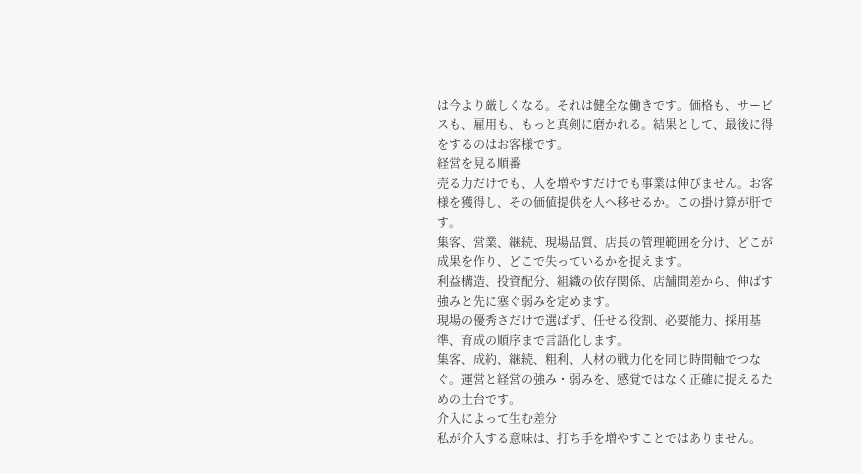は今より厳しくなる。それは健全な働きです。価格も、サービスも、雇用も、もっと真剣に磨かれる。結果として、最後に得をするのはお客様です。
経営を見る順番
売る力だけでも、人を増やすだけでも事業は伸びません。お客様を獲得し、その価値提供を人へ移せるか。この掛け算が肝です。
集客、営業、継続、現場品質、店長の管理範囲を分け、どこが成果を作り、どこで失っているかを捉えます。
利益構造、投資配分、組織の依存関係、店舗間差から、伸ばす強みと先に塞ぐ弱みを定めます。
現場の優秀さだけで選ばず、任せる役割、必要能力、採用基準、育成の順序まで言語化します。
集客、成約、継続、粗利、人材の戦力化を同じ時間軸でつなぐ。運営と経営の強み・弱みを、感覚ではなく正確に捉えるための土台です。
介入によって生む差分
私が介入する意味は、打ち手を増やすことではありません。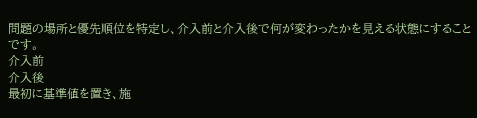問題の場所と優先順位を特定し、介入前と介入後で何が変わったかを見える状態にすることです。
介入前
介入後
最初に基準値を置き、施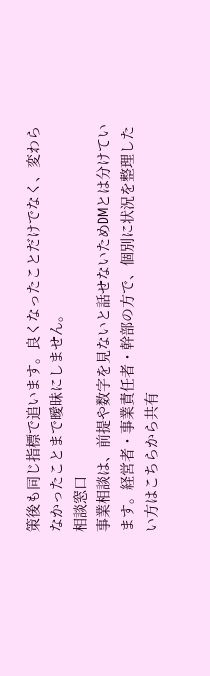策後も同じ指標で追います。良くなったことだけでなく、変わらなかったことまで曖昧にしません。
相談窓口
事業相談は、前提や数字を見ないと話せないためDMとは分けています。経営者・事業責任者・幹部の方で、個別に状況を整理したい方はこちらから共有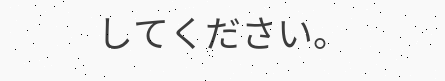してください。